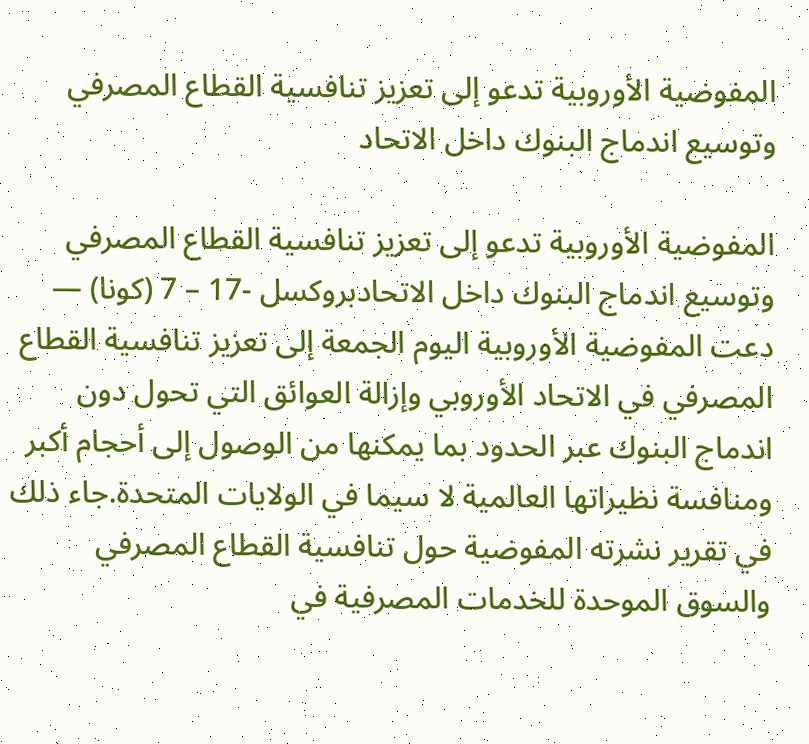المفوضية الأوروبية تدعو إلى تعزيز تنافسية القطاع المصرفي وتوسيع اندماج البنوك داخل الاتحاد

المفوضية الأوروبية تدعو إلى تعزيز تنافسية القطاع المصرفي وتوسيع اندماج البنوك داخل الاتحادبروكسل -17 – 7 (كونا) — دعت المفوضية الأوروبية اليوم الجمعة إلى تعزيز تنافسية القطاع المصرفي في الاتحاد الأوروبي وإزالة العوائق التي تحول دون اندماج البنوك عبر الحدود بما يمكنها من الوصول إلى أحجام أكبر ومنافسة نظيراتها العالمية لا سيما في الولايات المتحدة.جاء ذلك في تقرير نشرته المفوضية حول تنافسية القطاع المصرفي والسوق الموحدة للخدمات المصرفية في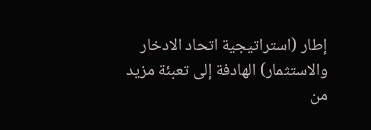إطار (استراتيجية اتحاد الادخار والاستثمار) الهادفة إلى تعبئة مزيد من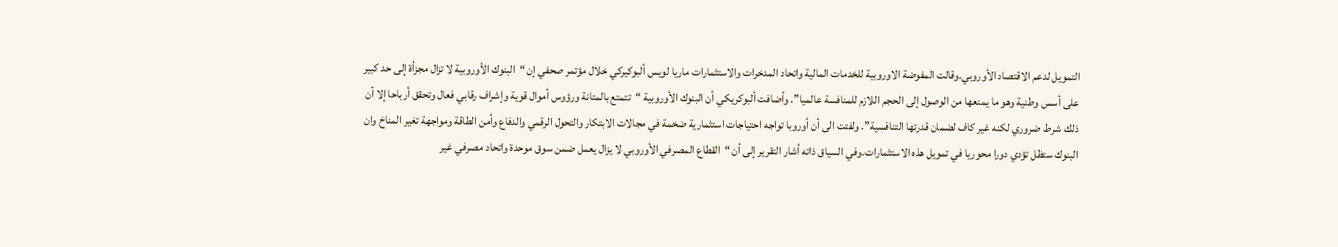التمويل لدعم الاقتصاد الأوروبي.وقالت المفوضة الاوروبية للخدمات المالية واتحاد المدخرات والاستثمارات ماريا لويس ألبوكيركي خلال مؤتمر صحفي إن “البنوك الأوروبية لا تزال مجزأة إلى حد كبير على أسس وطنية وهو ما يمنعها من الوصول إلى الحجم اللازم للمنافسة عالميا”. وأضافت ألبوكريكي أن البنوك الأوروبية “تتمتع بالمتانة ورؤوس أموال قوية وإشراف رقابي فعال وتحقق أرباحا إلا أن ذلك شرط ضروري لكنه غير كاف لضمان قدرتها التنافسية”. ولفتت الى أن أوروبا تواجه احتياجات استثمارية ضخمة في مجالات الابتكار والتحول الرقمي والدفاع وأمن الطاقة ومواجهة تغير المناخ وان البنوك ستظل تؤدي دورا محوريا في تمويل هذه الاستثمارات.وفي السياق ذاته أشار التقرير إلى أن “القطاع المصرفي الأوروبي لا يزال يعمل ضمن سوق موحدة واتحاد مصرفي غير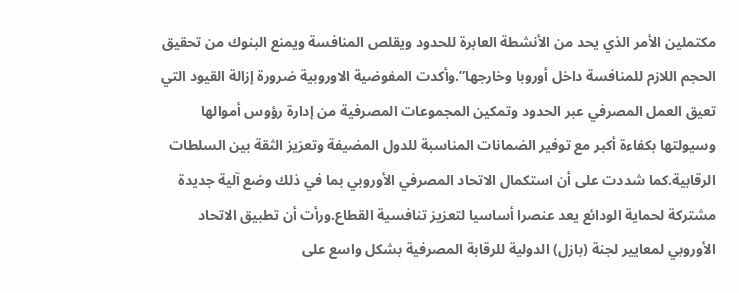مكتملين الأمر الذي يحد من الأنشطة العابرة للحدود ويقلص المنافسة ويمنع البنوك من تحقيق الحجم اللازم للمنافسة داخل أوروبا وخارجها”.وأكدت المفوضية الاوروبية ضرورة إزالة القيود التي تعيق العمل المصرفي عبر الحدود وتمكين المجموعات المصرفية من إدارة رؤوس أموالها وسيولتها بكفاءة أكبر مع توفير الضمانات المناسبة للدول المضيفة وتعزيز الثقة بين السلطات الرقابية.كما شددت على أن استكمال الاتحاد المصرفي الأوروبي بما في ذلك وضع آلية جديدة مشتركة لحماية الودائع يعد عنصرا أساسيا لتعزيز تنافسية القطاع.ورأت أن تطبيق الاتحاد الأوروبي لمعايير لجنة (بازل) الدولية للرقابة المصرفية بشكل واسع على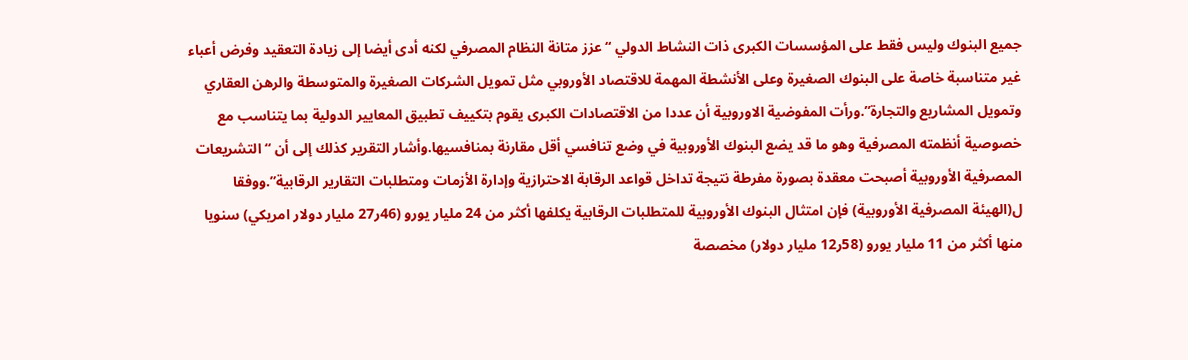جميع البنوك وليس فقط على المؤسسات الكبرى ذات النشاط الدولي “عزز متانة النظام المصرفي لكنه أدى أيضا إلى زيادة التعقيد وفرض أعباء غير متناسبة خاصة على البنوك الصغيرة وعلى الأنشطة المهمة للاقتصاد الأوروبي مثل تمويل الشركات الصغيرة والمتوسطة والرهن العقاري وتمويل المشاريع والتجارة”.ورأت المفوضية الاوروبية أن عددا من الاقتصادات الكبرى يقوم بتكييف تطبيق المعايير الدولية بما يتناسب مع خصوصية أنظمته المصرفية وهو ما قد يضع البنوك الأوروبية في وضع تنافسي أقل مقارنة بمنافسيها.وأشار التقرير كذلك إلى أن “التشريعات المصرفية الأوروبية أصبحت معقدة بصورة مفرطة نتيجة تداخل قواعد الرقابة الاحترازية وإدارة الأزمات ومتطلبات التقارير الرقابية”.ووفقا ل(الهيئة المصرفية الأوروبية) فإن امتثال البنوك الأوروبية للمتطلبات الرقابية يكلفها أكثر من 24 مليار يورو (46ر27 مليار دولار امريكي) سنويا منها أكثر من 11 مليار يورو (58ر12 مليار دولار) مخصصة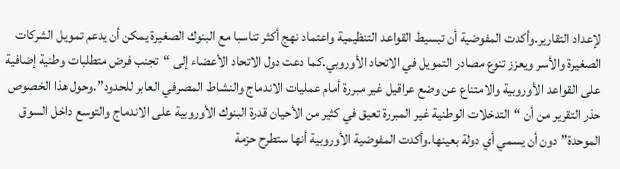لإعداد التقارير.وأكدت المفوضية أن تبسيط القواعد التنظيمية واعتماد نهج أكثر تناسبا مع البنوك الصغيرة يمكن أن يدعم تمويل الشركات الصغيرة والأسر ويعزز تنوع مصادر التمويل في الاتحاد الأوروبي.كما دعت دول الاتحاد الأعضاء إلى “تجنب فرض متطلبات وطنية إضافية على القواعد الأوروبية والامتناع عن وضع عراقيل غير مبررة أمام عمليات الاندماج والنشاط المصرفي العابر للحدود”.وحول هذا الخصوص حذر التقرير من أن “التدخلات الوطنية غير المبررة تعيق في كثير من الأحيان قدرة البنوك الأوروبية على الاندماج والتوسع داخل السوق الموحدة” دون أن يسمي أي دولة بعينها.وأكدت المفوضية الأوروبية أنها ستطرح حزمة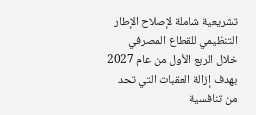تشريعية شاملة لإصلاح الإطار التنظيمي للقطاع المصرفي خلال الربع الأول من عام 2027 بهدف إزالة العقبات التي تحد من تنافسية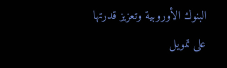البنوك الأوروبية وتعزيز قدرتها على تمويل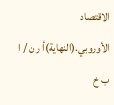الاقتصاد الأوروبي.(النهاية)أ ر ن / ا ب خ